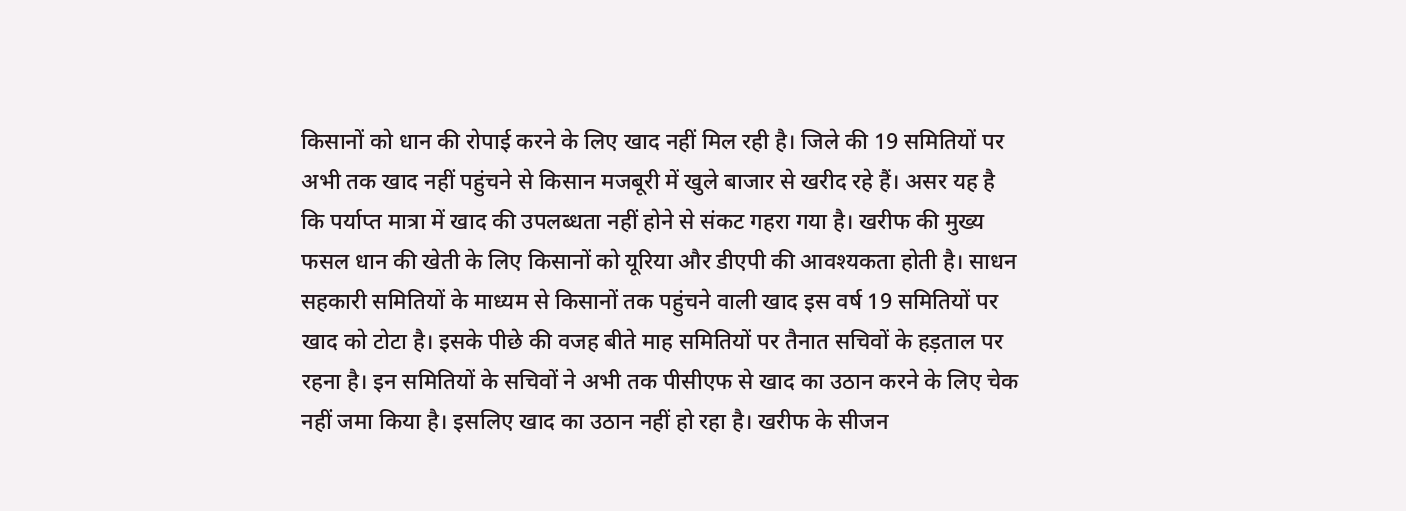किसानों को धान की रोपाई करने के लिए खाद नहीं मिल रही है। जिले की 19 समितियों पर अभी तक खाद नहीं पहुंचने से किसान मजबूरी में खुले बाजार से खरीद रहे हैं। असर यह है कि पर्याप्त मात्रा में खाद की उपलब्धता नहीं होने से संकट गहरा गया है। खरीफ की मुख्य फसल धान की खेती के लिए किसानों को यूरिया और डीएपी की आवश्यकता होती है। साधन सहकारी समितियों के माध्यम से किसानों तक पहुंचने वाली खाद इस वर्ष 19 समितियों पर खाद को टोटा है। इसके पीछे की वजह बीते माह समितियों पर तैनात सचिवों के हड़ताल पर रहना है। इन समितियों के सचिवों ने अभी तक पीसीएफ से खाद का उठान करने के लिए चेक नहीं जमा किया है। इसलिए खाद का उठान नहीं हो रहा है। खरीफ के सीजन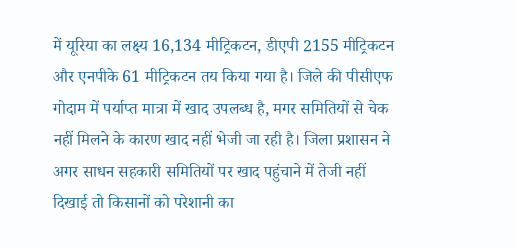में यूरिया का लक्ष्य 16,134 मीट्रिकटन, डीएपी 2155 मीट्रिकटन और एनपीके 61 मीट्रिकटन तय किया गया है। जिले की पीसीएफ गोदाम में पर्याप्त मात्रा में खाद उपलब्ध है, मगर समितियों से चेक नहीं मिलने के कारण खाद नहीं भेजी जा रही है। जिला प्रशासन ने अगर साधन सहकारी समितियों पर खाद पहुंचाने में तेजी नहीं दिखाई तो किसानों को परेशानी का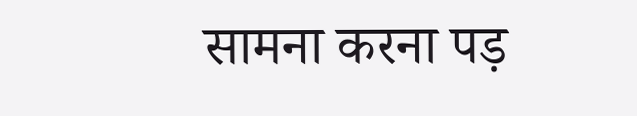सामना करना पड़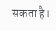सकता है।